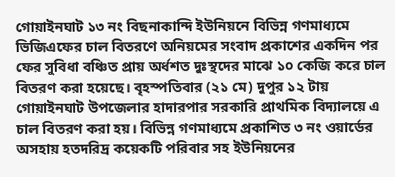গোয়াইনঘাট ১৩ নং বিছনাকান্দি ইউনিয়নে বিভিন্ন গণমাধ্যমে ভিজিএফের চাল বিতরণে অনিয়মের সংবাদ প্রকাশের একদিন পর ফের সুবিধা বঞ্চিত প্রায় অর্ধশত দুঃস্থদের মাঝে ১০ কেজি করে চাল বিতরণ করা হয়েছে। বৃহস্পতিবার (২১ মে) দুপুর ১২ টায় গোয়াইনঘাট উপজেলার হাদারপার সরকারি প্রাথমিক বিদ্যালয়ে এ চাল বিতরণ করা হয়। বিভিন্ন গণমাধ্যমে প্রকাশিত ৩ নং ওয়ার্ডের অসহায় হতদরিদ্র কয়েকটি পরিবার সহ ইউনিয়নের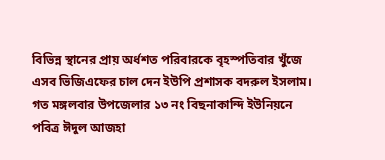বিভিন্ন স্থানের প্রায় অর্ধশত পরিবারকে বৃহস্পতিবার খুঁজে এসব ভিজিএফের চাল দেন ইউপি প্রশাসক বদরুল ইসলাম।
গত মঙ্গলবার উপজেলার ১৩ নং বিছনাকান্দি ইউনিয়নে পবিত্র ঈদুল আজহা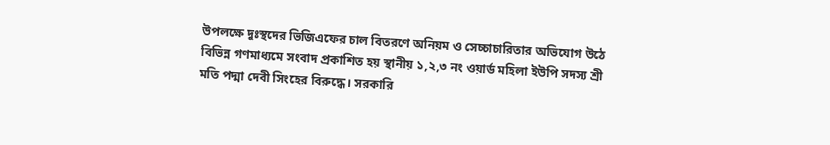উপলক্ষে দুঃস্থদের ভিজিএফের চাল বিতরণে অনিয়ম ও সেচ্চাচারিতার অভিযোগ উঠে বিভিন্ন গণমাধ্যমে সংবাদ প্রকাশিত হয় স্থানীয় ১,২,৩ নং ওয়ার্ড মহিলা ইউপি সদস্য শ্রী মতি পদ্মা দেবী সিংহের বিরুদ্ধে। সরকারি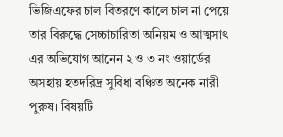ভিজিএফের চাল বিতরণে কালে চাল না পেয়ে তার বিরুদ্ধে সেচ্চাচারিতা অনিয়ম ও আত্মসাৎ এর অভিযোগ আনেন ২ ও ৩ নং ওয়ার্ডের অসহায় হতদরিদ্র সুবিধা বঞ্চিত অনেক নারী পুরুষ। বিষয়টি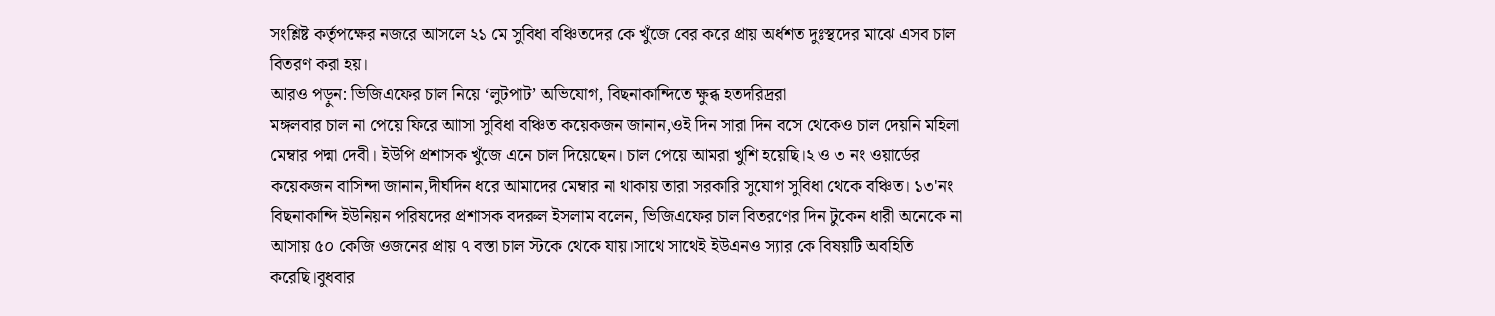সংশ্লিষ্ট কর্তৃপক্ষের নজরে আসলে ২১ মে সুবিধা বঞ্চিতদের কে খুঁজে বের করে প্রায় অর্ধশত দুঃস্থদের মাঝে এসব চাল বিতরণ করা হয়।
আরও পড়ুন: ভিজিএফের চাল নিয়ে ‘লুটপাট’ অভিযোগ, বিছনাকান্দিতে ক্ষুব্ধ হতদরিদ্ররা
মঙ্গলবার চাল না পেয়ে ফিরে আাসা সুবিধা বঞ্চিত কয়েকজন জানান,ওই দিন সারা দিন বসে থেকেও চাল দেয়নি মহিলা মেম্বার পদ্মা দেবী। ইউপি প্রশাসক খুঁজে এনে চাল দিয়েছেন। চাল পেয়ে আমরা খুশি হয়েছি।২ ও ৩ নং ওয়ার্ডের কয়েকজন বাসিন্দা জানান,দীর্ঘদিন ধরে আমাদের মেম্বার না থাকায় তারা সরকারি সুযোগ সুবিধা থেকে বঞ্চিত। ১৩'নং বিছনাকান্দি ইউনিয়ন পরিষদের প্রশাসক বদরুল ইসলাম বলেন, ভিজিএফের চাল বিতরণের দিন টুকেন ধারী অনেকে না আসায় ৫০ কেজি ওজনের প্রায় ৭ বস্তা চাল স্টকে থেকে যায়।সাথে সাথেই ইউএনও স্যার কে বিষয়টি অবহিতি করেছি।বুধবার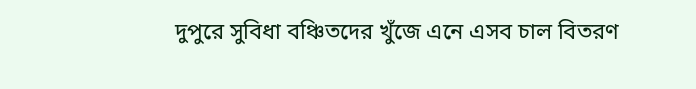দুপুরে সুবিধা বঞ্চিতদের খুঁজে এনে এসব চাল বিতরণ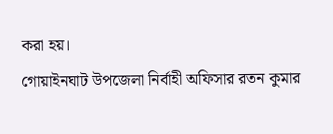করা হয়।
গোয়াইনঘাট উপজেলা নির্বাহী অফিসার রতন কুমার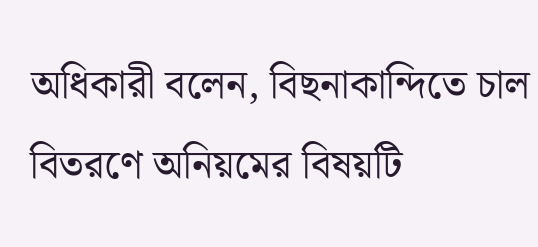অধিকারী বলেন, বিছনাকান্দিতে চাল বিতরণে অনিয়মের বিষয়টি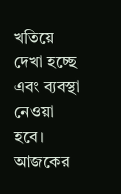খতিয়ে দেখা হচ্ছে এবং ব্যবস্থা নেওয়া হবে।
আজকের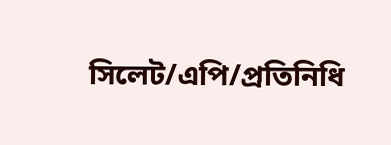সিলেট/এপি/প্রতিনিধি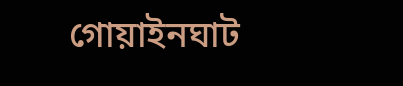গোয়াইনঘাট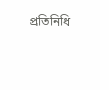প্রতিনিধি